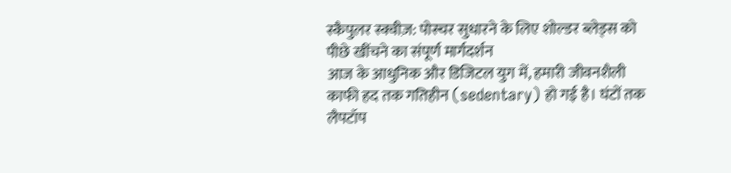स्कैपुलर स्क्वीज़: पोस्चर सुधारने के लिए शोल्डर ब्लेड्स को पीछे खींचने का संपूर्ण मार्गदर्शन
आज के आधुनिक और डिजिटल युग में, हमारी जीवनशैली काफी हद तक गतिहीन (sedentary) हो गई है। घंटों तक लैपटॉप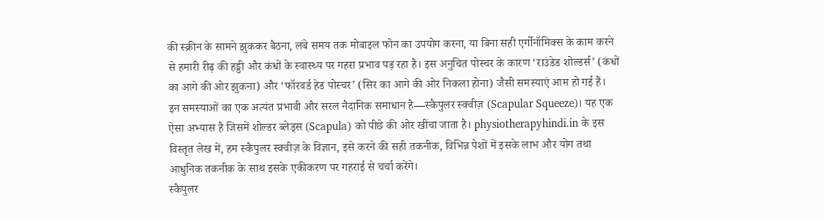की स्क्रीन के सामने झुककर बैठना, लंबे समय तक मोबाइल फोन का उपयोग करना, या बिना सही एर्गोनॉमिक्स के काम करने से हमारी रीढ़ की हड्डी और कंधों के स्वास्थ्य पर गहरा प्रभाव पड़ रहा है। इस अनुचित पोस्चर के कारण ‘राउंडेड शोल्डर्स’ (कंधों का आगे की ओर झुकना) और ‘फॉरवर्ड हेड पोस्चर’ (सिर का आगे की ओर निकला होना) जैसी समस्याएं आम हो गई हैं।
इन समस्याओं का एक अत्यंत प्रभावी और सरल नैदानिक समाधान है—स्कैपुलर स्क्वीज़ (Scapular Squeeze)। यह एक ऐसा अभ्यास है जिसमें शोल्डर ब्लेड्स (Scapula) को पीछे की ओर खींचा जाता है। physiotherapyhindi.in के इस विस्तृत लेख में, हम स्कैपुलर स्क्वीज़ के विज्ञान, इसे करने की सही तकनीक, विभिन्न पेशों में इसके लाभ और योग तथा आधुनिक तकनीक के साथ इसके एकीकरण पर गहराई से चर्चा करेंगे।
स्कैपुलर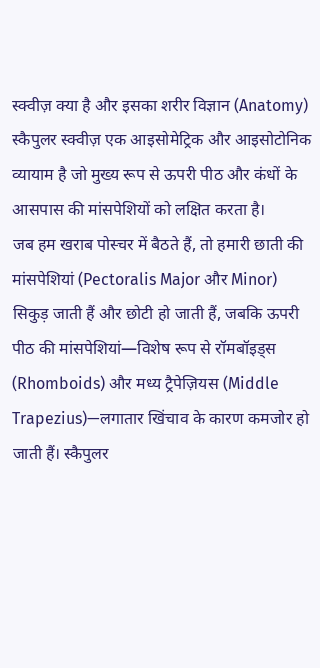स्क्वीज़ क्या है और इसका शरीर विज्ञान (Anatomy)
स्कैपुलर स्क्वीज़ एक आइसोमेट्रिक और आइसोटोनिक व्यायाम है जो मुख्य रूप से ऊपरी पीठ और कंधों के आसपास की मांसपेशियों को लक्षित करता है।
जब हम खराब पोस्चर में बैठते हैं, तो हमारी छाती की मांसपेशियां (Pectoralis Major और Minor) सिकुड़ जाती हैं और छोटी हो जाती हैं, जबकि ऊपरी पीठ की मांसपेशियां—विशेष रूप से रॉमबॉइड्स (Rhomboids) और मध्य ट्रैपेज़ियस (Middle Trapezius)—लगातार खिंचाव के कारण कमजोर हो जाती हैं। स्कैपुलर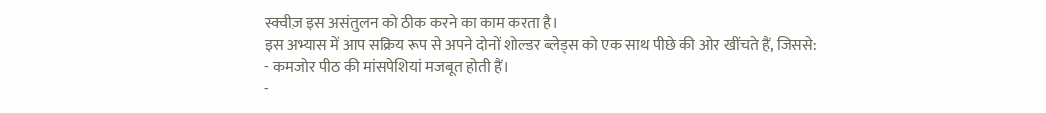स्क्वीज़ इस असंतुलन को ठीक करने का काम करता है।
इस अभ्यास में आप सक्रिय रूप से अपने दोनों शोल्डर ब्लेड्स को एक साथ पीछे की ओर खींचते हैं, जिससे:
- कमजोर पीठ की मांसपेशियां मजबूत होती हैं।
-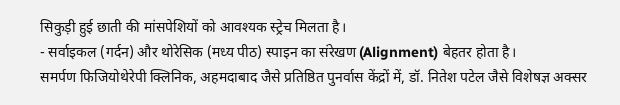सिकुड़ी हुई छाती की मांसपेशियों को आवश्यक स्ट्रेच मिलता है।
- सर्वाइकल (गर्दन) और थोरेसिक (मध्य पीठ) स्पाइन का संरेखण (Alignment) बेहतर होता है।
समर्पण फिजियोथेरेपी क्लिनिक, अहमदाबाद जैसे प्रतिष्ठित पुनर्वास केंद्रों में, डॉ. नितेश पटेल जैसे विशेषज्ञ अक्सर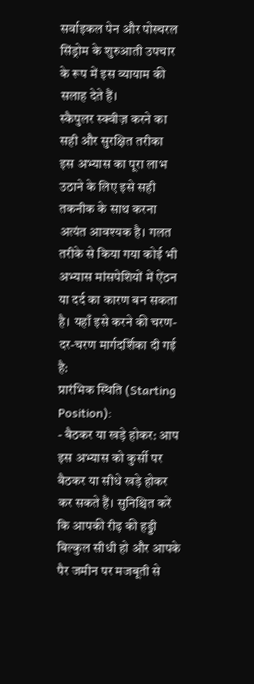सर्वाइकल पेन और पोस्चरल सिंड्रोम के शुरुआती उपचार के रूप में इस व्यायाम की सलाह देते हैं।
स्कैपुलर स्क्वीज़ करने का सही और सुरक्षित तरीका
इस अभ्यास का पूरा लाभ उठाने के लिए इसे सही तकनीक के साथ करना अत्यंत आवश्यक है। गलत तरीके से किया गया कोई भी अभ्यास मांसपेशियों में ऐंठन या दर्द का कारण बन सकता है। यहाँ इसे करने की चरण-दर-चरण मार्गदर्शिका दी गई है:
प्रारंभिक स्थिति (Starting Position):
- बैठकर या खड़े होकर: आप इस अभ्यास को कुर्सी पर बैठकर या सीधे खड़े होकर कर सकते हैं। सुनिश्चित करें कि आपकी रीढ़ की हड्डी बिल्कुल सीधी हो और आपके पैर जमीन पर मजबूती से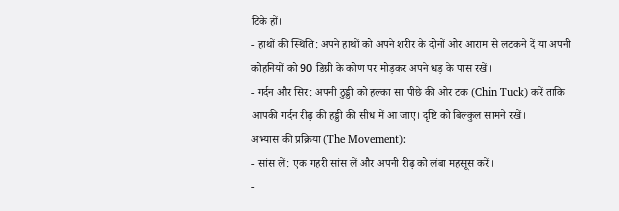टिके हों।
- हाथों की स्थिति: अपने हाथों को अपने शरीर के दोनों ओर आराम से लटकने दें या अपनी कोहनियों को 90 डिग्री के कोण पर मोड़कर अपने धड़ के पास रखें।
- गर्दन और सिर: अपनी ठुड्डी को हल्का सा पीछे की ओर टक (Chin Tuck) करें ताकि आपकी गर्दन रीढ़ की हड्डी की सीध में आ जाए। दृष्टि को बिल्कुल सामने रखें।
अभ्यास की प्रक्रिया (The Movement):
- सांस लें: एक गहरी सांस लें और अपनी रीढ़ को लंबा महसूस करें।
-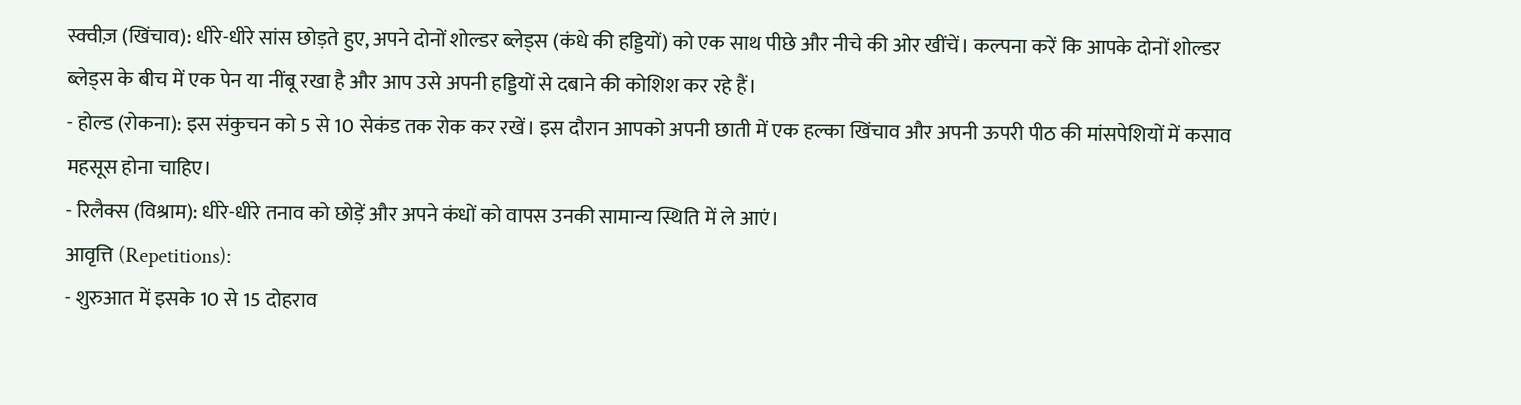स्क्वीज़ (खिंचाव): धीरे-धीरे सांस छोड़ते हुए, अपने दोनों शोल्डर ब्लेड्स (कंधे की हड्डियों) को एक साथ पीछे और नीचे की ओर खींचें। कल्पना करें कि आपके दोनों शोल्डर ब्लेड्स के बीच में एक पेन या नींबू रखा है और आप उसे अपनी हड्डियों से दबाने की कोशिश कर रहे हैं।
- होल्ड (रोकना): इस संकुचन को 5 से 10 सेकंड तक रोक कर रखें। इस दौरान आपको अपनी छाती में एक हल्का खिंचाव और अपनी ऊपरी पीठ की मांसपेशियों में कसाव महसूस होना चाहिए।
- रिलैक्स (विश्राम): धीरे-धीरे तनाव को छोड़ें और अपने कंधों को वापस उनकी सामान्य स्थिति में ले आएं।
आवृत्ति (Repetitions):
- शुरुआत में इसके 10 से 15 दोहराव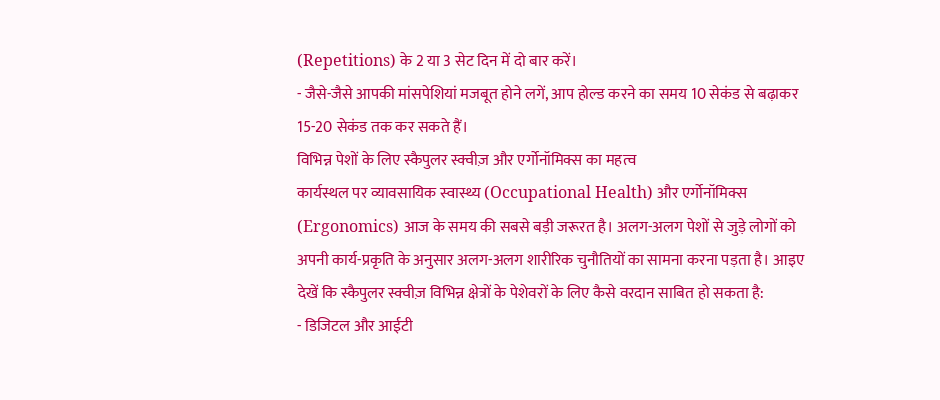(Repetitions) के 2 या 3 सेट दिन में दो बार करें।
- जैसे-जैसे आपकी मांसपेशियां मजबूत होने लगें, आप होल्ड करने का समय 10 सेकंड से बढ़ाकर 15-20 सेकंड तक कर सकते हैं।
विभिन्न पेशों के लिए स्कैपुलर स्क्वीज़ और एर्गोनॉमिक्स का महत्व
कार्यस्थल पर व्यावसायिक स्वास्थ्य (Occupational Health) और एर्गोनॉमिक्स (Ergonomics) आज के समय की सबसे बड़ी जरूरत है। अलग-अलग पेशों से जुड़े लोगों को अपनी कार्य-प्रकृति के अनुसार अलग-अलग शारीरिक चुनौतियों का सामना करना पड़ता है। आइए देखें कि स्कैपुलर स्क्वीज़ विभिन्न क्षेत्रों के पेशेवरों के लिए कैसे वरदान साबित हो सकता है:
- डिजिटल और आईटी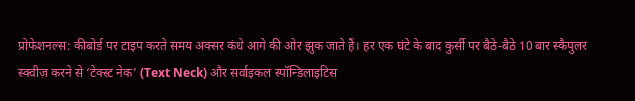प्रोफेशनल्स: कीबोर्ड पर टाइप करते समय अक्सर कंधे आगे की ओर झुक जाते हैं। हर एक घंटे के बाद कुर्सी पर बैठे-बैठे 10 बार स्कैपुलर स्क्वीज़ करने से ‘टेक्स्ट नेक’ (Text Neck) और सर्वाइकल स्पॉन्डिलाइटिस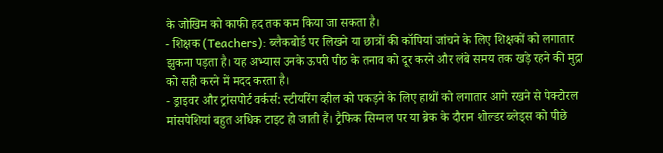के जोखिम को काफी हद तक कम किया जा सकता है।
- शिक्षक (Teachers): ब्लैकबोर्ड पर लिखने या छात्रों की कॉपियां जांचने के लिए शिक्षकों को लगातार झुकना पड़ता है। यह अभ्यास उनके ऊपरी पीठ के तनाव को दूर करने और लंबे समय तक खड़े रहने की मुद्रा को सही करने में मदद करता है।
- ड्राइवर और ट्रांसपोर्ट वर्कर्स: स्टीयरिंग व्हील को पकड़ने के लिए हाथों को लगातार आगे रखने से पेक्टोरल मांसपेशियां बहुत अधिक टाइट हो जाती हैं। ट्रैफिक सिग्नल पर या ब्रेक के दौरान शोल्डर ब्लेड्स को पीछे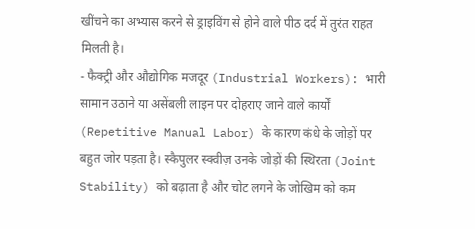खींचने का अभ्यास करने से ड्राइविंग से होने वाले पीठ दर्द में तुरंत राहत मिलती है।
- फैक्ट्री और औद्योगिक मजदूर (Industrial Workers): भारी सामान उठाने या असेंबली लाइन पर दोहराए जाने वाले कार्यों (Repetitive Manual Labor) के कारण कंधे के जोड़ों पर बहुत जोर पड़ता है। स्कैपुलर स्क्वीज़ उनके जोड़ों की स्थिरता (Joint Stability) को बढ़ाता है और चोट लगने के जोखिम को कम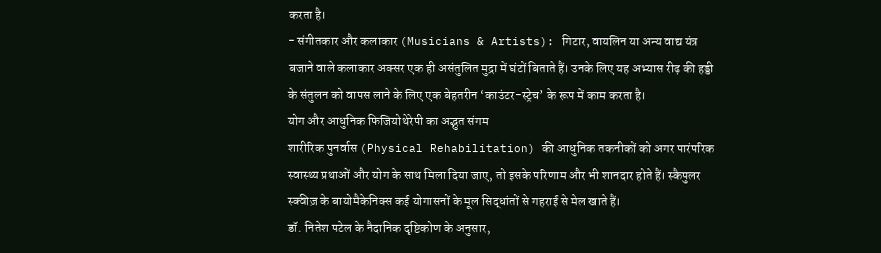करता है।
- संगीतकार और कलाकार (Musicians & Artists): गिटार, वायलिन या अन्य वाद्य यंत्र बजाने वाले कलाकार अक्सर एक ही असंतुलित मुद्रा में घंटों बिताते हैं। उनके लिए यह अभ्यास रीढ़ की हड्डी के संतुलन को वापस लाने के लिए एक बेहतरीन ‘काउंटर-स्ट्रेच’ के रूप में काम करता है।
योग और आधुनिक फिजियोथेरेपी का अद्भुत संगम
शारीरिक पुनर्वास (Physical Rehabilitation) की आधुनिक तकनीकों को अगर पारंपरिक स्वास्थ्य प्रथाओं और योग के साथ मिला दिया जाए, तो इसके परिणाम और भी शानदार होते हैं। स्कैपुलर स्क्वीज़ के बायोमैकेनिक्स कई योगासनों के मूल सिद्धांतों से गहराई से मेल खाते हैं।
डॉ. नितेश पटेल के नैदानिक दृष्टिकोण के अनुसार,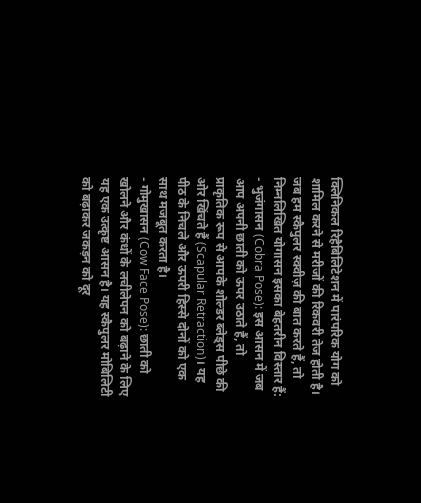क्लिनिकल रिहैबिलिटेशन में पारंपरिक योग को शामिल करने से मरीजों की रिकवरी तेज होती है। जब हम स्कैपुलर स्क्वीज़ की बात करते हैं, तो निम्नलिखित योगासन इसका बेहतरीन विस्तार हैं:
- भुजंगासन (Cobra Pose): इस आसन में जब आप अपनी छाती को ऊपर उठाते हैं, तो प्राकृतिक रूप से आपके शोल्डर ब्लेड्स पीछे की ओर खिंचते हैं (Scapular Retraction)। यह पीठ के निचले और ऊपरी हिस्से दोनों को एक साथ मजबूत करता है।
- गोमुखासन (Cow Face Pose): छाती को खोलने और कंधों के लचीलेपन को बढ़ाने के लिए यह एक उत्कृष्ट आसन है। यह स्कैपुलर मोबिलिटी को बढ़ाकर जकड़न को दूर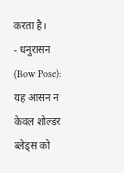करता है।
- धनुरासन (Bow Pose): यह आसन न केवल शोल्डर ब्लेड्स को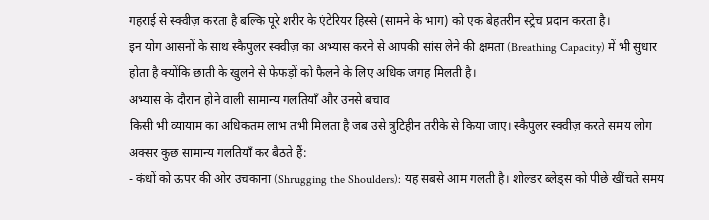गहराई से स्क्वीज़ करता है बल्कि पूरे शरीर के एंटेरियर हिस्से (सामने के भाग) को एक बेहतरीन स्ट्रेच प्रदान करता है।
इन योग आसनों के साथ स्कैपुलर स्क्वीज़ का अभ्यास करने से आपकी सांस लेने की क्षमता (Breathing Capacity) में भी सुधार होता है क्योंकि छाती के खुलने से फेफड़ों को फैलने के लिए अधिक जगह मिलती है।
अभ्यास के दौरान होने वाली सामान्य गलतियाँ और उनसे बचाव
किसी भी व्यायाम का अधिकतम लाभ तभी मिलता है जब उसे त्रुटिहीन तरीके से किया जाए। स्कैपुलर स्क्वीज़ करते समय लोग अक्सर कुछ सामान्य गलतियाँ कर बैठते हैं:
- कंधों को ऊपर की ओर उचकाना (Shrugging the Shoulders): यह सबसे आम गलती है। शोल्डर ब्लेड्स को पीछे खींचते समय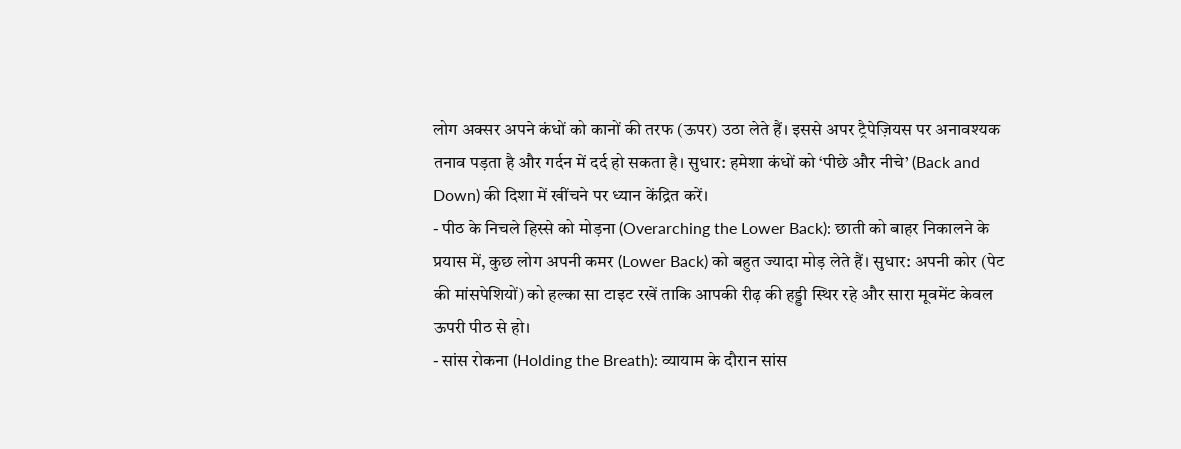लोग अक्सर अपने कंधों को कानों की तरफ (ऊपर) उठा लेते हैं। इससे अपर ट्रैपेज़ियस पर अनावश्यक तनाव पड़ता है और गर्दन में दर्द हो सकता है। सुधार: हमेशा कंधों को ‘पीछे और नीचे’ (Back and Down) की दिशा में खींचने पर ध्यान केंद्रित करें।
- पीठ के निचले हिस्से को मोड़ना (Overarching the Lower Back): छाती को बाहर निकालने के प्रयास में, कुछ लोग अपनी कमर (Lower Back) को बहुत ज्यादा मोड़ लेते हैं। सुधार: अपनी कोर (पेट की मांसपेशियों) को हल्का सा टाइट रखें ताकि आपकी रीढ़ की हड्डी स्थिर रहे और सारा मूवमेंट केवल ऊपरी पीठ से हो।
- सांस रोकना (Holding the Breath): व्यायाम के दौरान सांस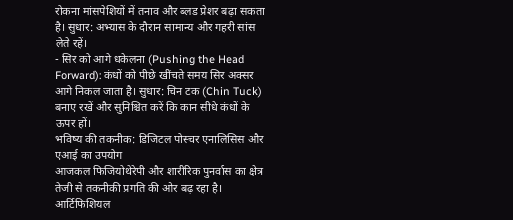रोकना मांसपेशियों में तनाव और ब्लड प्रेशर बढ़ा सकता है। सुधार: अभ्यास के दौरान सामान्य और गहरी सांस लेते रहें।
- सिर को आगे धकेलना (Pushing the Head Forward): कंधों को पीछे खींचते समय सिर अक्सर आगे निकल जाता है। सुधार: चिन टक (Chin Tuck) बनाए रखें और सुनिश्चित करें कि कान सीधे कंधों के ऊपर हों।
भविष्य की तकनीक: डिजिटल पोस्चर एनालिसिस और एआई का उपयोग
आजकल फिजियोथेरेपी और शारीरिक पुनर्वास का क्षेत्र तेजी से तकनीकी प्रगति की ओर बढ़ रहा है। आर्टिफिशियल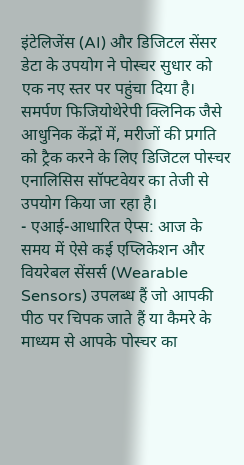इंटेलिजेंस (AI) और डिजिटल सेंसर डेटा के उपयोग ने पोस्चर सुधार को एक नए स्तर पर पहुंचा दिया है।
समर्पण फिजियोथेरेपी क्लिनिक जैसे आधुनिक केंद्रों में, मरीजों की प्रगति को ट्रैक करने के लिए डिजिटल पोस्चर एनालिसिस सॉफ्टवेयर का तेजी से उपयोग किया जा रहा है।
- एआई-आधारित ऐप्स: आज के समय में ऐसे कई एप्लिकेशन और वियरेबल सेंसर्स (Wearable Sensors) उपलब्ध हैं जो आपकी पीठ पर चिपक जाते हैं या कैमरे के माध्यम से आपके पोस्चर का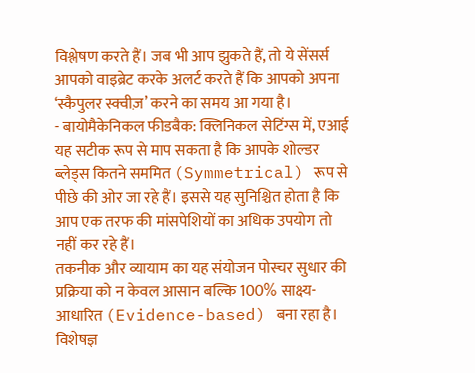विश्लेषण करते हैं। जब भी आप झुकते हैं, तो ये सेंसर्स आपको वाइब्रेट करके अलर्ट करते हैं कि आपको अपना ‘स्कैपुलर स्क्वीज़’ करने का समय आ गया है।
- बायोमैकेनिकल फीडबैक: क्लिनिकल सेटिंग्स में, एआई यह सटीक रूप से माप सकता है कि आपके शोल्डर ब्लेड्स कितने सममित (Symmetrical) रूप से पीछे की ओर जा रहे हैं। इससे यह सुनिश्चित होता है कि आप एक तरफ की मांसपेशियों का अधिक उपयोग तो नहीं कर रहे हैं।
तकनीक और व्यायाम का यह संयोजन पोस्चर सुधार की प्रक्रिया को न केवल आसान बल्कि 100% साक्ष्य-आधारित (Evidence-based) बना रहा है।
विशेषज्ञ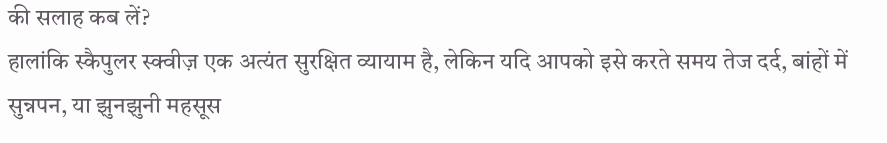की सलाह कब लें?
हालांकि स्कैपुलर स्क्वीज़ एक अत्यंत सुरक्षित व्यायाम है, लेकिन यदि आपको इसे करते समय तेज दर्द, बांहों में सुन्नपन, या झुनझुनी महसूस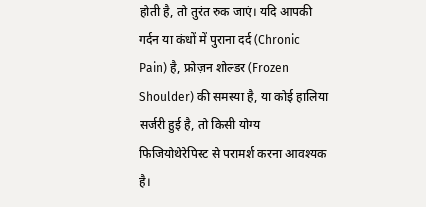होती है, तो तुरंत रुक जाएं। यदि आपकी गर्दन या कंधों में पुराना दर्द (Chronic Pain) है, फ्रोज़न शोल्डर (Frozen Shoulder) की समस्या है, या कोई हालिया सर्जरी हुई है, तो किसी योग्य फिजियोथेरेपिस्ट से परामर्श करना आवश्यक है।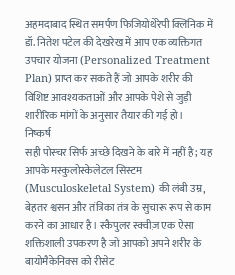अहमदाबाद स्थित समर्पण फिजियोथेरेपी क्लिनिक में डॉ. नितेश पटेल की देखरेख में आप एक व्यक्तिगत उपचार योजना (Personalized Treatment Plan) प्राप्त कर सकते हैं जो आपके शरीर की विशिष्ट आवश्यकताओं और आपके पेशे से जुड़ी शारीरिक मांगों के अनुसार तैयार की गई हो।
निष्कर्ष
सही पोस्चर सिर्फ अच्छे दिखने के बारे में नहीं है; यह आपके मस्कुलोस्केलेटल सिस्टम (Musculoskeletal System) की लंबी उम्र, बेहतर श्वसन और तंत्रिका तंत्र के सुचारू रूप से काम करने का आधार है। स्कैपुलर स्क्वीज़ एक ऐसा शक्तिशाली उपकरण है जो आपको अपने शरीर के बायोमैकेनिक्स को रीसेट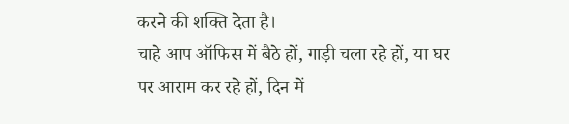करने की शक्ति देता है।
चाहे आप ऑफिस में बैठे हों, गाड़ी चला रहे हों, या घर पर आराम कर रहे हों, दिन में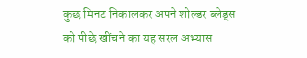कुछ मिनट निकालकर अपने शोल्डर ब्लेड्स को पीछे खींचने का यह सरल अभ्यास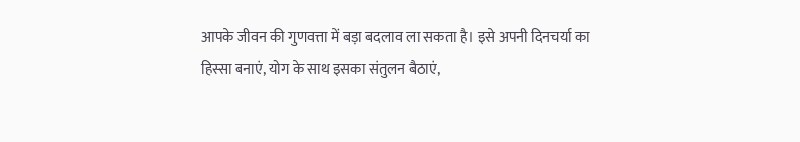आपके जीवन की गुणवत्ता में बड़ा बदलाव ला सकता है। इसे अपनी दिनचर्या का हिस्सा बनाएं, योग के साथ इसका संतुलन बैठाएं,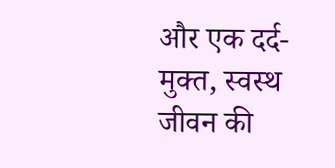और एक दर्द-मुक्त, स्वस्थ जीवन की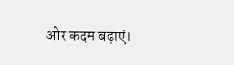ओर कदम बढ़ाएं।